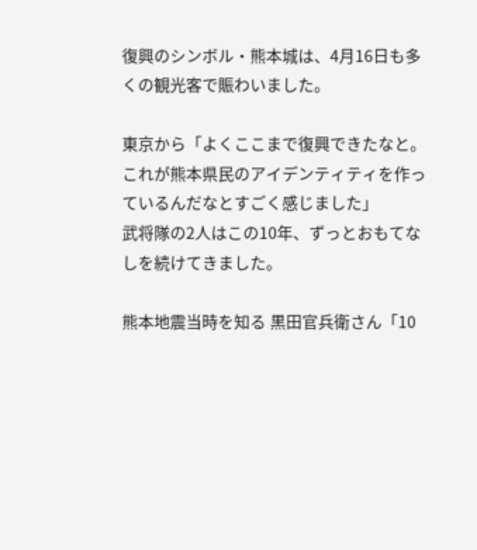復興のシンボル・熊本城は、4月16日も多くの観光客で賑わいました。

東京から「よくここまで復興できたなと。これが熊本県民のアイデンティティを作っているんだなとすごく感じました」
武将隊の2人はこの10年、ずっとおもてなしを続けてきました。

熊本地震当時を知る 黒田官兵衛さん「10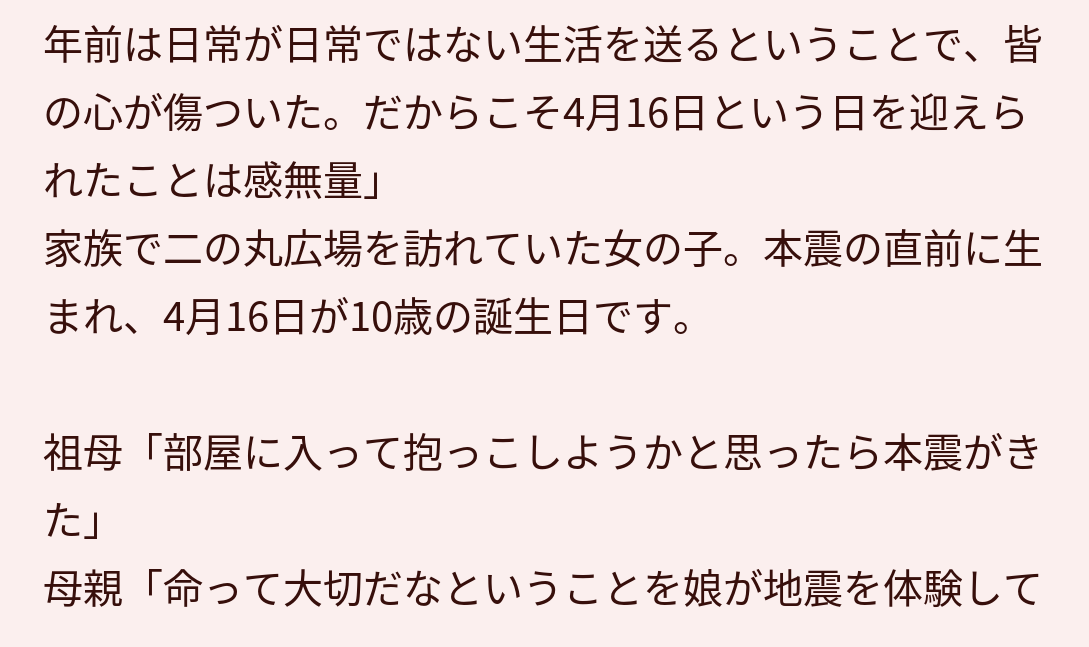年前は日常が日常ではない生活を送るということで、皆の心が傷ついた。だからこそ4月16日という日を迎えられたことは感無量」
家族で二の丸広場を訪れていた女の子。本震の直前に生まれ、4月16日が10歳の誕生日です。

祖母「部屋に入って抱っこしようかと思ったら本震がきた」
母親「命って大切だなということを娘が地震を体験して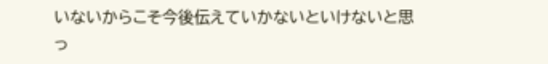いないからこそ今後伝えていかないといけないと思っ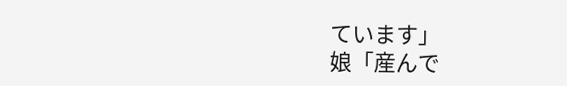ています」
娘「産んで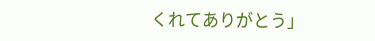くれてありがとう」